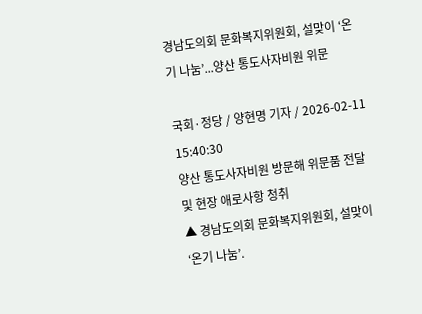경남도의회 문화복지위원회, 설맞이 ‘온기 나눔’...양산 통도사자비원 위문

국회·정당 / 양현명 기자 / 2026-02-11 15:40:30
양산 통도사자비원 방문해 위문품 전달 및 현장 애로사항 청취
▲ 경남도의회 문화복지위원회, 설맞이 ‘온기 나눔’.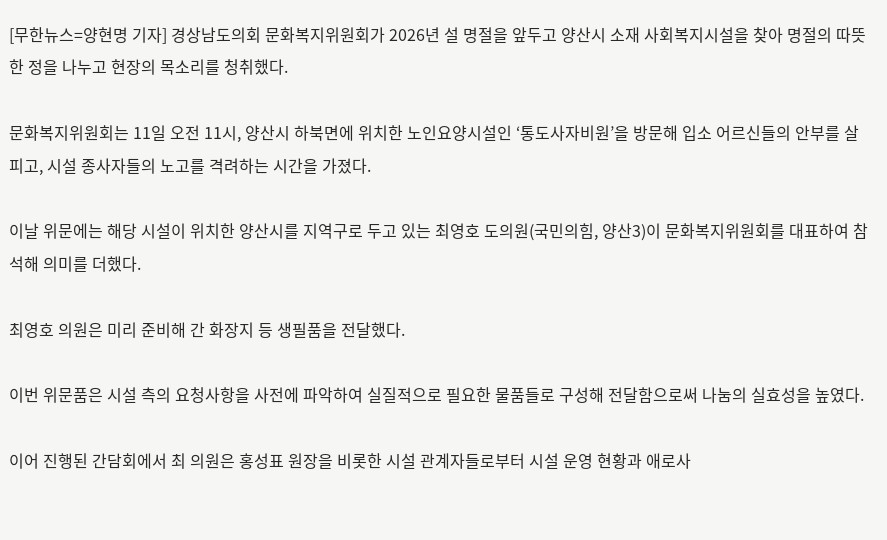[무한뉴스=양현명 기자] 경상남도의회 문화복지위원회가 2026년 설 명절을 앞두고 양산시 소재 사회복지시설을 찾아 명절의 따뜻한 정을 나누고 현장의 목소리를 청취했다.

문화복지위원회는 11일 오전 11시, 양산시 하북면에 위치한 노인요양시설인 ‘통도사자비원’을 방문해 입소 어르신들의 안부를 살피고, 시설 종사자들의 노고를 격려하는 시간을 가졌다.

이날 위문에는 해당 시설이 위치한 양산시를 지역구로 두고 있는 최영호 도의원(국민의힘, 양산3)이 문화복지위원회를 대표하여 참석해 의미를 더했다.

최영호 의원은 미리 준비해 간 화장지 등 생필품을 전달했다.

이번 위문품은 시설 측의 요청사항을 사전에 파악하여 실질적으로 필요한 물품들로 구성해 전달함으로써 나눔의 실효성을 높였다.

이어 진행된 간담회에서 최 의원은 홍성표 원장을 비롯한 시설 관계자들로부터 시설 운영 현황과 애로사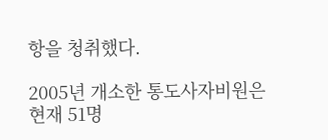항을 청취했다.

2005년 개소한 통도사자비원은 현재 51명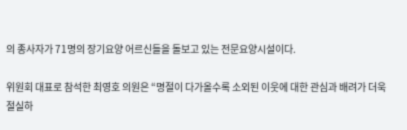의 종사자가 71명의 장기요양 어르신들을 돌보고 있는 전문요양시설이다.

위원회 대표로 참석한 최영호 의원은 “명절이 다가올수록 소외된 이웃에 대한 관심과 배려가 더욱 절실하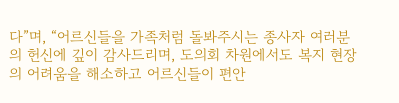다”며, “어르신들을 가족처럼 돌봐주시는 종사자 여러분의 헌신에 깊이 감사드리며, 도의회 차원에서도 복지 현장의 어려움을 해소하고 어르신들이 편안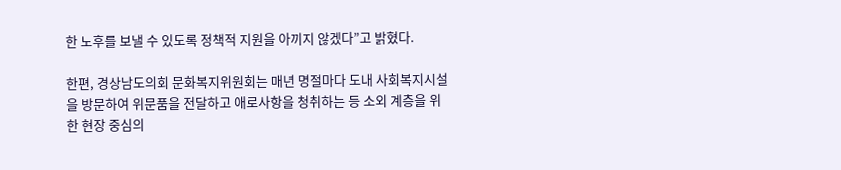한 노후를 보낼 수 있도록 정책적 지원을 아끼지 않겠다”고 밝혔다.

한편, 경상남도의회 문화복지위원회는 매년 명절마다 도내 사회복지시설을 방문하여 위문품을 전달하고 애로사항을 청취하는 등 소외 계층을 위한 현장 중심의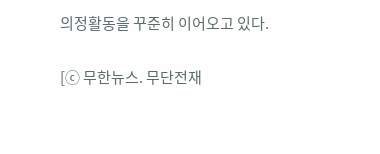의정활동을 꾸준히 이어오고 있다.

[ⓒ 무한뉴스. 무단전재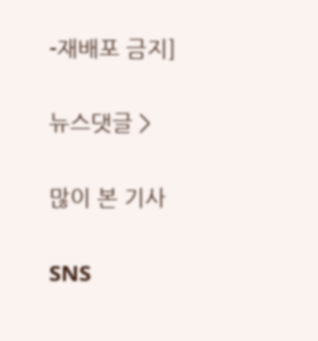-재배포 금지]

뉴스댓글 >

많이 본 기사

SNS